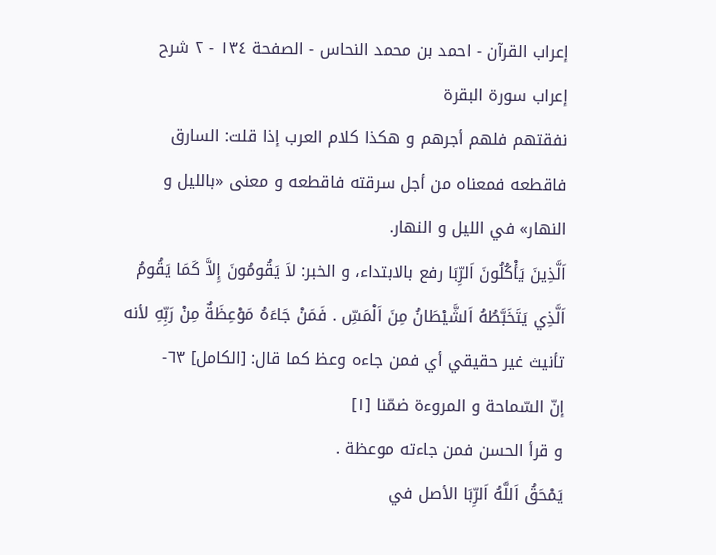إعراب القرآن - احمد بن محمد النحاس - الصفحة ١٣٤ - ٢ شرح إعراب سورة البقرة
نفقتهم فلهم أجرهم و هكذا كلام العرب إذا قلت: السارق فاقطعه فمعناه من أجل سرقته فاقطعه و معنى «بالليل و النهار» في الليل و النهار.
اَلَّذِينَ يَأْكُلُونَ اَلرِّبَا رفع بالابتداء، و الخبر: لاَ يَقُومُونَ إِلاَّ كَمَا يَقُومُ اَلَّذِي يَتَخَبَّطُهُ اَلشَّيْطَانُ مِنَ اَلْمَسِّ . فَمَنْ جَاءَهُ مَوْعِظَةٌ مِنْ رَبِّهِ لأنه تأنيث غير حقيقي أي فمن جاءه وعظ كما قال: [الكامل] ٦٣-
إنّ السّماحة و المروءة ضمّنا [١]
و قرأ الحسن فمن جاءته موعظة .
يَمْحَقُ اَللَّهُ اَلرِّبَا الأصل في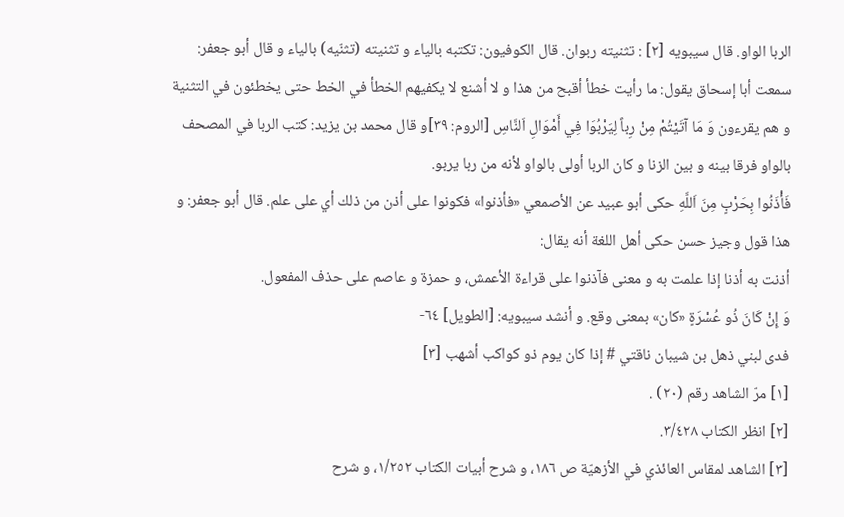الربا الواو. قال سيبويه [٢] : تثنيته ربوان. قال الكوفيون: تكتبه بالياء و تثنيته (تثنّيه) بالياء و قال أبو جعفر: سمعت أبا إسحاق يقول: ما رأيت خطأ أقبح من هذا و لا أشنع لا يكفيهم الخطأ في الخط حتى يخطئون في التثنية و هم يقرءون وَ مَا آتَيْتُمْ مِنْ رِباً لِيَرْبُوَا فِي أَمْوَالِ اَلنَّاسِ [الروم: ٣٩]و قال محمد بن يزيد: كتب الربا في المصحف بالواو فرقا بينه و بين الزنا و كان الربا أولى بالواو لأنه من ربا يربو.
فَأْذَنُوا بِحَرْبٍ مِنَ اَللَّهِ حكى أبو عبيد عن الأصمعي «فأذنوا» فكونوا على أذن من ذلك أي على علم. قال أبو جعفر: و هذا قول وجيز حسن حكى أهل اللغة أنه يقال:
أذنت به أذنا إذا علمت به و معنى فآذنوا على قراءة الأعمش، و حمزة و عاصم على حذف المفعول.
وَ إِنْ كَانَ ذُو عُسْرَةٍ «كان» بمعنى وقع. و أنشد سيبويه: [الطويل] ٦٤-
فدى لبني ذهل بن شيبان ناقتي # إذا كان يوم ذو كواكب أشهب [٣]
[١] مرّ الشاهد رقم (٢٠) .
[٢] انظر الكتاب ٣/٤٢٨.
[٣] الشاهد لمقاس العائذي في الأزهيّة ص ١٨٦، و شرح أبيات الكتاب ١/٢٥٢، و شرح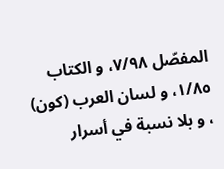المفصّل ٧/٩٨، و الكتاب ١/٨٥، و لسان العرب (كون) ، و بلا نسبة في أسرار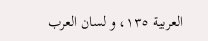العربية ١٣٥، و لسان العرب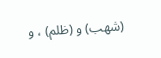(شهب) و (ظلم) ، و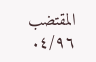المقتضب ٤/٩٦.